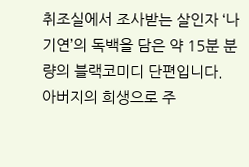취조실에서 조사받는 살인자 ‘나기연’의 독백을 담은 약 15분 분량의 블랙코미디 단편입니다.
아버지의 희생으로 주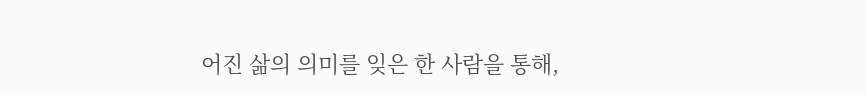어진 삶의 의미를 잊은 한 사람을 통해,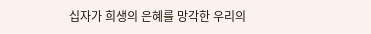십자가 희생의 은혜를 망각한 우리의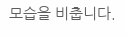모습을 비춥니다.